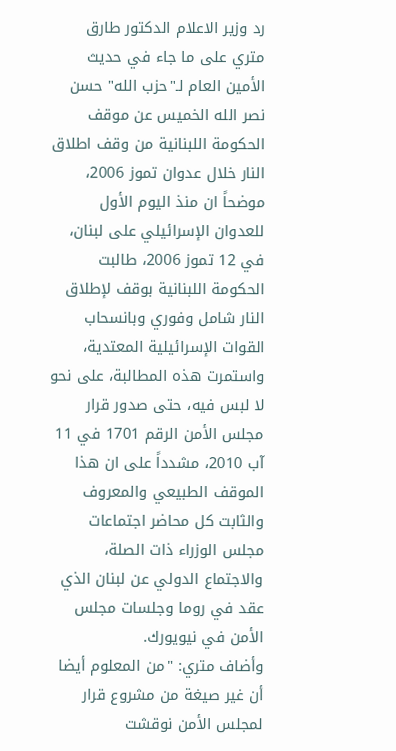رد وزير الاعلام الدكتور طارق متري على ما جاء في حديث الأمين العام لـ"حزب الله" حسن نصر الله الخميس عن موقف الحكومة اللبنانية من وقف اطلاق النار خلال عدوان تموز 2006، موضحاً ان منذ اليوم الأول للعدوان الإسرائيلي على لبنان، في 12 تموز 2006، طالبت الحكومة اللبنانية بوقف لإطلاق النار شامل وفوري وبانسحاب القوات الإسرائيلية المعتدية، واستمرت هذه المطالبة، على نحو لا لبس فيه، حتى صدور قرار مجلس الأمن الرقم 1701 في 11 آب 2010، مشدداً على ان هذا الموقف الطبيعي والمعروف والثابت كل محاضر اجتماعات مجلس الوزراء ذات الصلة، والاجتماع الدولي عن لبنان الذي عقد في روما وجلسات مجلس الأمن في نيويورك.
وأضاف متري: "من المعلوم أيضا أن غير صيغة من مشروع قرار لمجلس الأمن نوقشت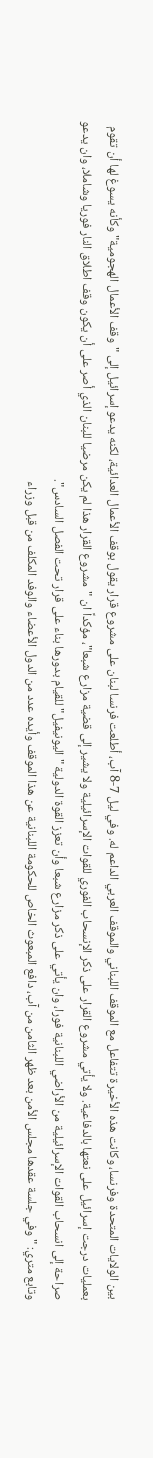بين الولايات المتحدة وفرنسا، وكانت هذه الأخيرة تتفاعل مع الموقف اللبناني والموقف العربي الداعم له. وفي ليل 7-8 آب، أطلعت فرنسا لبنان على مشروع قرار يقول بوقف الأعمال العدائية، لكنه يدعو إسرائيل إلى "وقف الأعمال الهجومية" وكأنه يسوغ لها أن تقوم بعمليات درجت إسرائيل على نعتها بالدفاعية. ولا يأتي مشروع القرار على ذكر الإنسحاب الفوري للقوات الإسرائيلية ولا يشير إلى قضية مزارع شبعا"، مؤكداً ان "مشروع القرار هذا لم يكن مرضيا للبنان الذي أصر على أن يكون وقف اطلاق النار فوريا وشاملا، وان يدعو صراحة إلى انسحاب القوات الإسرائيلية من الأراضي اللبنانية فورا، وان يأتي على ذكر مزارع شبعا وأن تعزز القوة الدولية "اليونيفيل" للقيام بدورها بناء على قرار تحت الفصل السادس".
وتابع متري: "وفي جلسة عقدها مجلس الأمن بعد ظهر الثامن من آب، دافع المبعوث الخاص للحكومة اللبنانية عن هذا الموقف وأيده عدد من الدول الأعضاء والوفد المكلف من قبل وزراء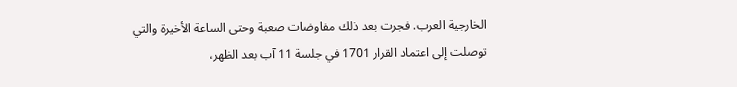الخارجية العرب. فجرت بعد ذلك مفاوضات صعبة وحتى الساعة الأخيرة والتي توصلت إلى اعتماد القرار 1701 في جلسة 11 آب بعد الظهر،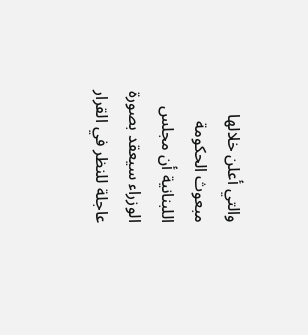والتي أعلن خلالها مبعوث الحكومة اللبنانية أن مجلس الوزراء سيعقد بصورة عاجلة للنظر في القرار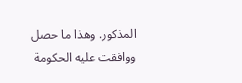المذكور. وهذا ما حصل ووافقت عليه الحكومة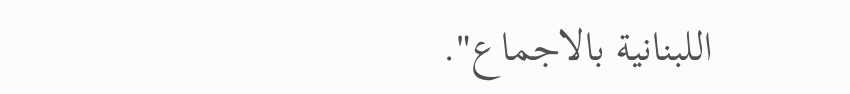اللبنانية بالاجماع".